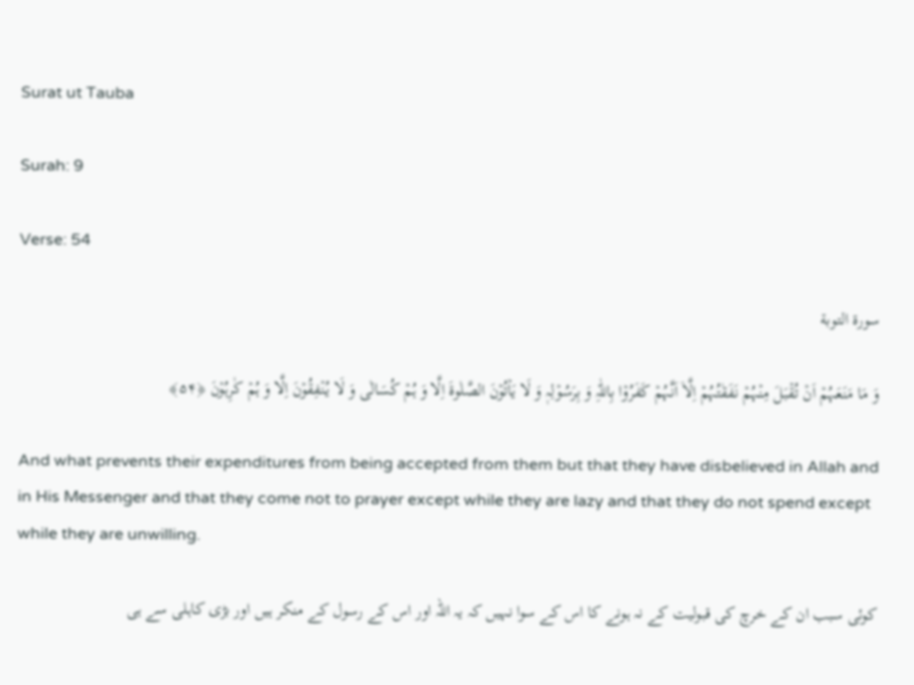Surat ut Tauba

Surah: 9

Verse: 54

سورة التوبة

وَ مَا مَنَعَہُمۡ اَنۡ تُقۡبَلَ مِنۡہُمۡ نَفَقٰتُہُمۡ اِلَّاۤ اَنَّہُمۡ کَفَرُوۡا بِاللّٰہِ وَ بِرَسُوۡلِہٖ وَ لَا یَاۡتُوۡنَ الصَّلٰوۃَ اِلَّا وَ ہُمۡ کُسَالٰی وَ لَا یُنۡفِقُوۡنَ اِلَّا وَ ہُمۡ کٰرِہُوۡنَ ﴿۵۴﴾

And what prevents their expenditures from being accepted from them but that they have disbelieved in Allah and in His Messenger and that they come not to prayer except while they are lazy and that they do not spend except while they are unwilling.

کوئی سبب ان کے خرچ کی قبولیت کے نہ ہونے کا اس کے سوا نہیں کہ یہ اللہ اور اس کے رسول کے منکر ہیں اور بڑی کاہلی سے ہی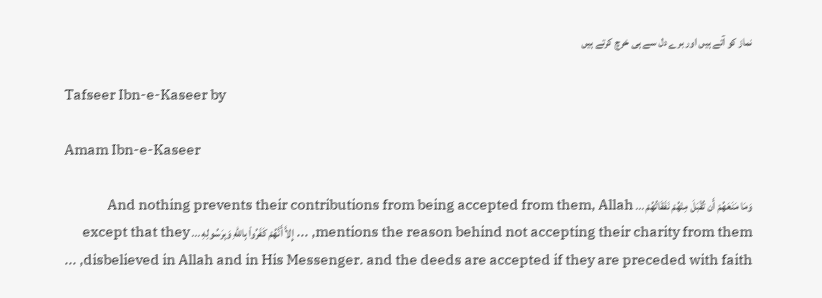نماز کو آتے ہیں اور برے دل سے ہی خرچ کرتے ہیں

Tafseer Ibn-e-Kaseer by

Amam Ibn-e-Kaseer

وَمَا مَنَعَهُمْ أَن تُقْبَلَ مِنْهُمْ نَفَقَاتُهُمْ ... And nothing prevents their contributions from being accepted from them, Allah mentions the reason behind not accepting their charity from them, ... إِلاَّ أَنَّهُمْ كَفَرُواْ بِاللّهِ وَبِرَسُولِهِ ... except that they disbelieved in Allah and in His Messenger. and the deeds are accepted if they are preceded with faith, ...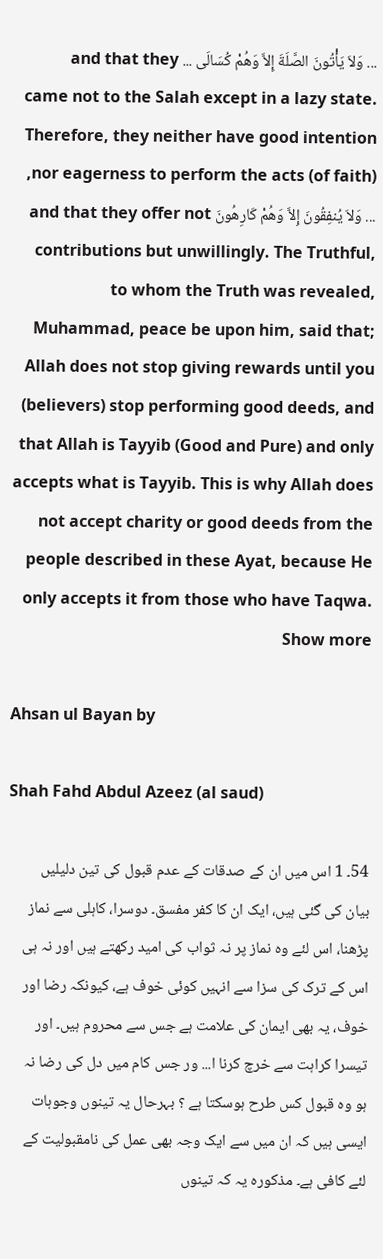... وَلاَ يَأْتُونَ الصَّلَةَ إِلاَّ وَهُمْ كُسَالَى ... and that they came not to the Salah except in a lazy state. Therefore, they neither have good intention nor eagerness to perform the acts (of faith), ... وَلاَ يُنفِقُونَ إِلاَّ وَهُمْ كَارِهُونَ and that they offer not contributions but unwillingly. The Truthful, to whom the Truth was revealed, Muhammad, peace be upon him, said that; Allah does not stop giving rewards until you (believers) stop performing good deeds, and that Allah is Tayyib (Good and Pure) and only accepts what is Tayyib. This is why Allah does not accept charity or good deeds from the people described in these Ayat, because He only accepts it from those who have Taqwa.   Show more

Ahsan ul Bayan by

Shah Fahd Abdul Azeez (al saud)

54۔ 1 اس میں ان کے صدقات کے عدم قبول کی تین دلیلیں بیان کی گئی ہیں، ایک ان کا کفر مفسق۔ دوسرا، کاہلی سے نماز پڑھنا، اس لئے وہ نماز پر نہ ثواب کی امید رکھتے ہیں اور نہ ہی اس کے ترک کی سزا سے انہیں کوئی خوف ہے، کیونکہ رضا اور خوف، یہ بھی ایمان کی علامت ہے جس سے محروم ہیں۔ اور تیسرا کراہت سے خرچ کرنا ا... ور جس کام میں دل کی رضا نہ ہو وہ قبول کس طرح ہوسکتا ہے ؟ بہرحال یہ تینوں وجوہات ایسی ہیں کہ ان میں سے ایک وجہ بھی عمل کی نامقبولیت کے لئے کافی ہے۔ مذکورہ یہ کہ تینوں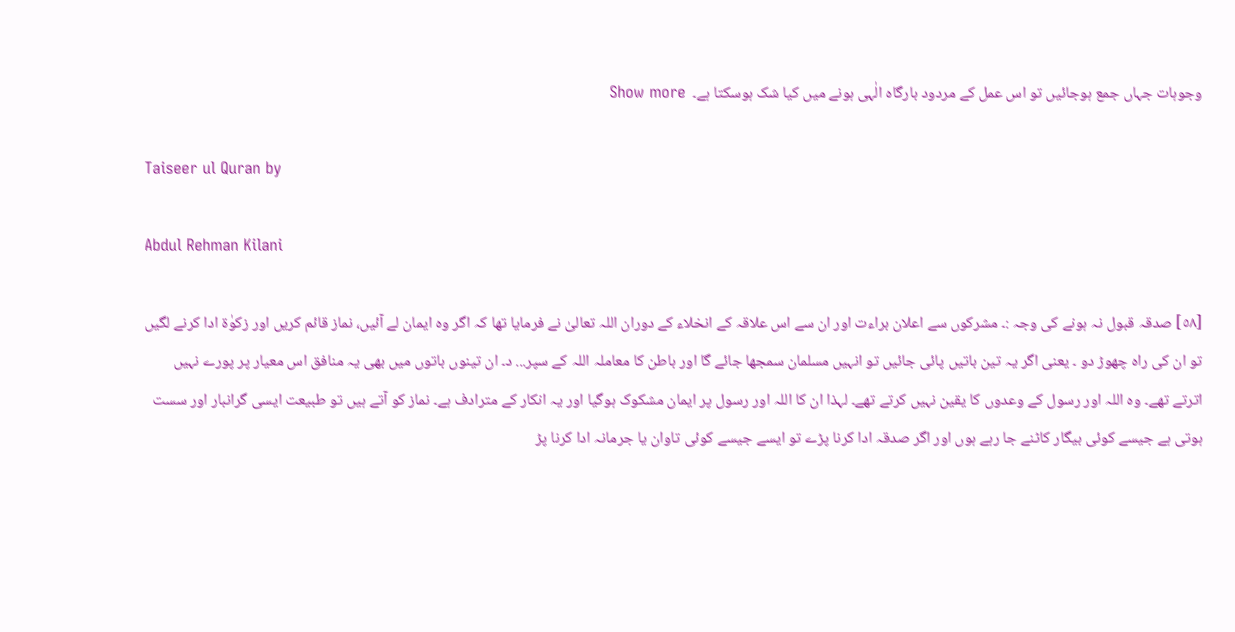وجوہات جہاں جمع ہوجائیں تو اس عمل کے مردود بارگاہ الٰہی ہونے میں کیا شک ہوسکتا ہے۔  Show more

Taiseer ul Quran by

Abdul Rehman Kilani

[٥٨] صدقہ قبول نہ ہونے کی وجہ :۔ مشرکوں سے اعلان براءت اور ان سے اس علاقہ کے انخلاء کے دوران اللہ تعالیٰ نے فرمایا تھا کہ اگر وہ ایمان لے آئیں، نماز قائم کریں اور زکوٰۃ ادا کرنے لگیں تو ان کی راہ چھوڑ دو ۔ یعنی اگر یہ تین باتیں پائی جائیں تو انہیں مسلمان سمجھا جائے گا اور باطن کا معاملہ اللہ کے سپر... د۔ ان تینوں باتوں میں بھی یہ منافق اس معیار پر پورے نہیں اترتے تھے۔ وہ اللہ اور رسول کے وعدوں کا یقین نہیں کرتے تھے۔ لہذا ان کا اللہ اور رسول پر ایمان مشکوک ہوگیا اور یہ انکار کے مترادف ہے۔ نماز کو آتے ہیں تو طبیعت ایسی گرانبار اور سست ہوتی ہے جیسے کوئی بیگار کاٹنے جا رہے ہوں اور اگر صدقہ ادا کرنا پڑے تو ایسے جیسے کوئی تاوان یا جرمانہ ادا کرنا پڑ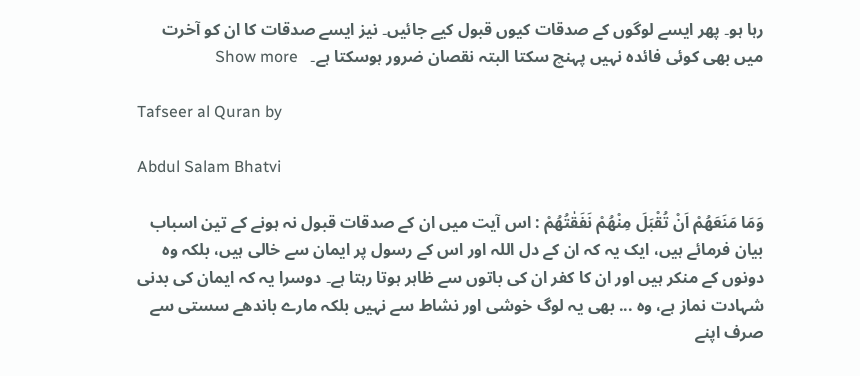رہا ہو۔ پھر ایسے لوگوں کے صدقات کیوں قبول کیے جائیں۔ نیز ایسے صدقات کا ان کو آخرت میں بھی کوئی فائدہ نہیں پہنچ سکتا البتہ نقصان ضرور ہوسکتا ہے۔   Show more

Tafseer al Quran by

Abdul Salam Bhatvi

وَمَا مَنَعَهُمْ اَنْ تُقْبَلَ مِنْهُمْ نَفَقٰتُهُمْ : اس آیت میں ان کے صدقات قبول نہ ہونے کے تین اسباب بیان فرمائے ہیں، ایک یہ کہ ان کے دل اللہ اور اس کے رسول پر ایمان سے خالی ہیں، بلکہ وہ دونوں کے منکر ہیں اور ان کا کفر ان کی باتوں سے ظاہر ہوتا رہتا ہے۔ دوسرا یہ کہ ایمان کی بدنی شہادت نماز ہے، وہ ... بھی یہ لوگ خوشی اور نشاط سے نہیں بلکہ مارے باندھے سستی سے صرف اپنے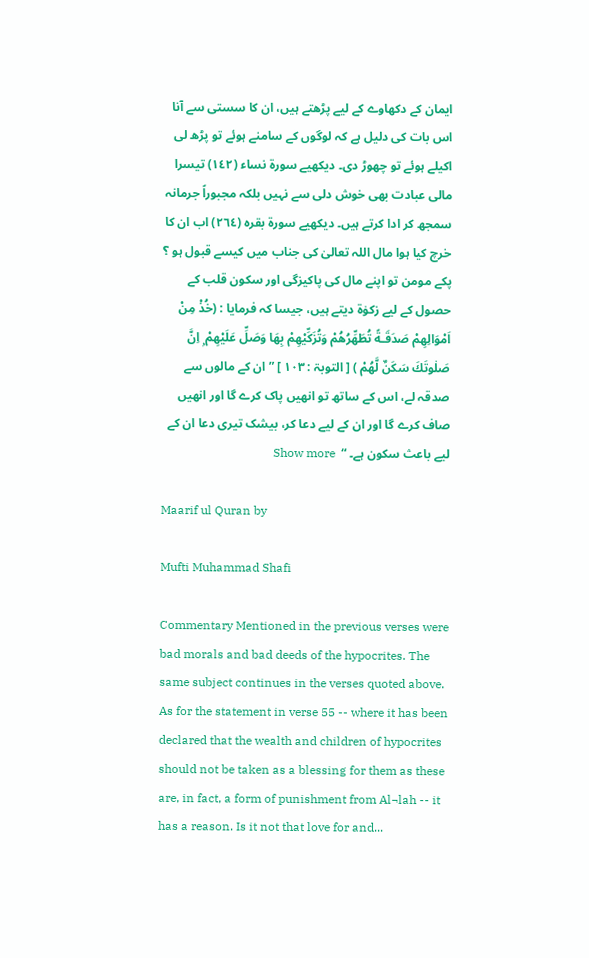ایمان کے دکھاوے کے لیے پڑھتے ہیں، ان کا سستی سے آنا اس بات کی دلیل ہے کہ لوگوں کے سامنے ہوئے تو پڑھ لی اکیلے ہوئے تو چھوڑ دی۔ دیکھیے سورة نساء (١٤٢) تیسرا مالی عبادت بھی خوش دلی سے نہیں بلکہ مجبوراً جرمانہ سمجھ کر ادا کرتے ہیں۔ دیکھیے سورة بقرہ (٢٦٤) اب ان کا خرچ کیا ہوا مال اللہ تعالیٰ کی جناب میں کیسے قبول ہو ؟ پکے مومن تو اپنے مال کی پاکیزگی اور سکون قلب کے حصول کے لیے زکوٰۃ دیتے ہیں، جیسا کہ فرمایا : (خُذْ مِنْ اَمْوَالِهِمْ صَدَقَـةً تُطَهِّرُھُمْ وَتُزَكِّيْهِمْ بِهَا وَصَلِّ عَلَيْهِمْ ۭ اِنَّ صَلٰوتَكَ سَكَنٌ لَّھُمْ ) [ التوبۃ : ١٠٣ ] ” ان کے مالوں سے صدقہ لے، اس کے ساتھ تو انھیں پاک کرے گا اور انھیں صاف کرے گا اور ان کے لیے دعا کر، بیشک تیری دعا ان کے لیے باعث سکون ہے۔ “  Show more

Maarif ul Quran by

Mufti Muhammad Shafi

Commentary Mentioned in the previous verses were bad morals and bad deeds of the hypocrites. The same subject continues in the verses quoted above. As for the statement in verse 55 -- where it has been declared that the wealth and children of hypocrites should not be taken as a blessing for them as these are, in fact, a form of punishment from Al¬lah -- it has a reason. Is it not that love for and...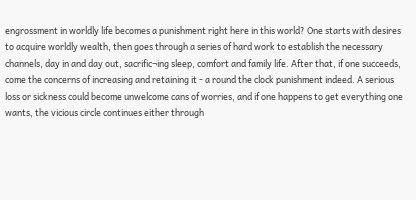engrossment in worldly life becomes a punishment right here in this world? One starts with desires to acquire worldly wealth, then goes through a series of hard work to establish the necessary channels, day in and day out, sacrific¬ing sleep, comfort and family life. After that, if one succeeds, come the concerns of increasing and retaining it - a round the clock punishment indeed. A serious loss or sickness could become unwelcome cans of worries, and if one happens to get everything one wants, the vicious circle continues either through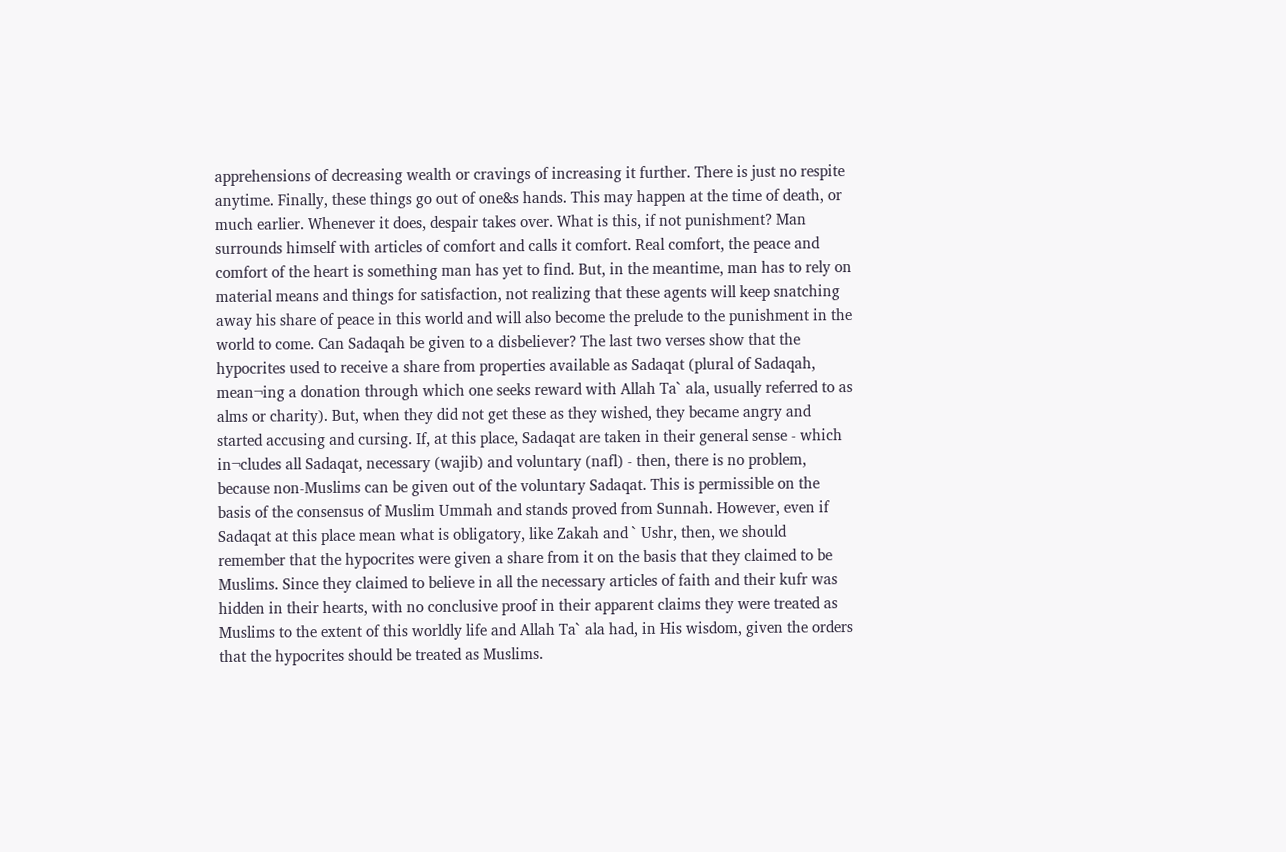apprehensions of decreasing wealth or cravings of increasing it further. There is just no respite anytime. Finally, these things go out of one&s hands. This may happen at the time of death, or much earlier. Whenever it does, despair takes over. What is this, if not punishment? Man surrounds himself with articles of comfort and calls it comfort. Real comfort, the peace and comfort of the heart is something man has yet to find. But, in the meantime, man has to rely on material means and things for satisfaction, not realizing that these agents will keep snatching away his share of peace in this world and will also become the prelude to the punishment in the world to come. Can Sadaqah be given to a disbeliever? The last two verses show that the hypocrites used to receive a share from properties available as Sadaqat (plural of Sadaqah, mean¬ing a donation through which one seeks reward with Allah Ta` ala, usually referred to as alms or charity). But, when they did not get these as they wished, they became angry and started accusing and cursing. If, at this place, Sadaqat are taken in their general sense - which in¬cludes all Sadaqat, necessary (wajib) and voluntary (nafl) - then, there is no problem, because non-Muslims can be given out of the voluntary Sadaqat. This is permissible on the basis of the consensus of Muslim Ummah and stands proved from Sunnah. However, even if Sadaqat at this place mean what is obligatory, like Zakah and ` Ushr, then, we should remember that the hypocrites were given a share from it on the basis that they claimed to be Muslims. Since they claimed to believe in all the necessary articles of faith and their kufr was hidden in their hearts, with no conclusive proof in their apparent claims they were treated as Muslims to the extent of this worldly life and Allah Ta` ala had, in His wisdom, given the orders that the hypocrites should be treated as Muslims.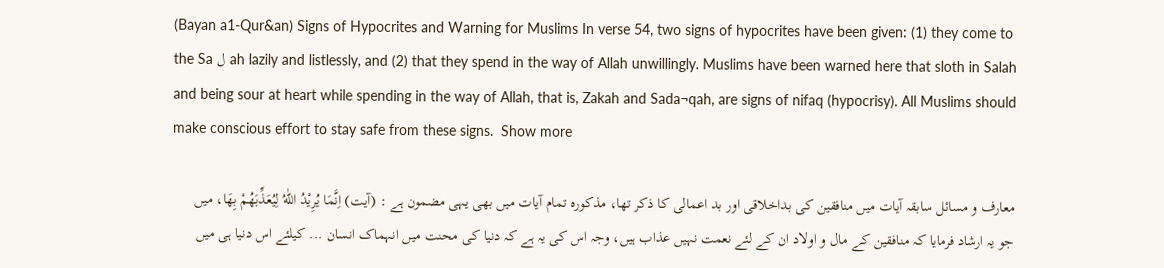(Bayan a1-Qur&an) Signs of Hypocrites and Warning for Muslims In verse 54, two signs of hypocrites have been given: (1) they come to the Sa ل ah lazily and listlessly, and (2) that they spend in the way of Allah unwillingly. Muslims have been warned here that sloth in Salah and being sour at heart while spending in the way of Allah, that is, Zakah and Sada¬qah, are signs of nifaq (hypocrisy). All Muslims should make conscious effort to stay safe from these signs.  Show more

معارف و مسائل سابقہ آیات میں منافقین کی بداخلاقی اور بد اعمالی کا ذکر تھا، مذکورہ تمام آیات میں بھی یہی مضمون ہے : (آیت) اِنَّمَا يُرِيْدُ اللّٰهُ لِيُعَذِّبَهُمْ بِهَا، میں جو یہ ارشاد فرمایا کہ منافقین کے مال و اولاد ان کے لئے نعمت نہیں عذاب ہیں، وجہ اس کی یہ ہے کہ دنیا کی محنت میں انہماک انسان ... کیلئے اس دنیا ہی میں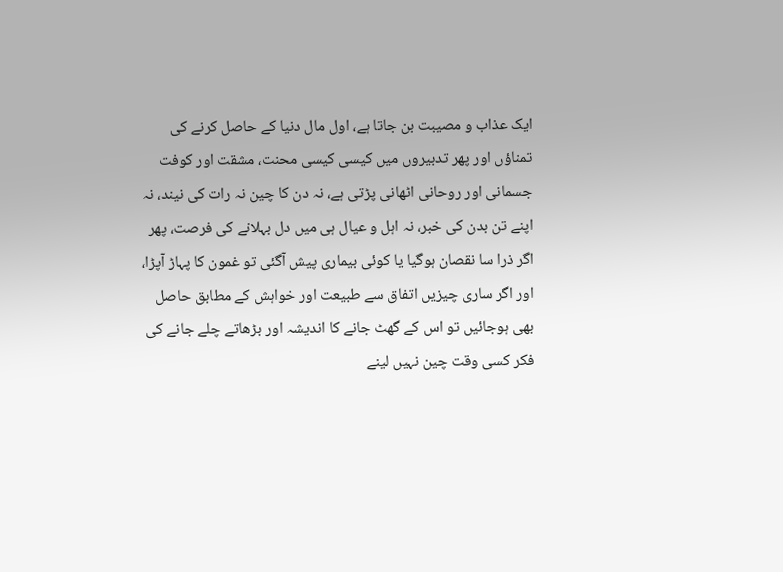ایک عذاب و مصیبت بن جاتا ہے، اول مال دنیا کے حاصل کرنے کی تمناؤں اور پھر تدبیروں میں کیسی کیسی محنت، مشقت اور کوفت جسمانی اور روحانی اٹھانی پڑتی ہے، نہ دن کا چین نہ رات کی نیند، نہ اپنے تن بدن کی خبر، نہ اہل و عیال ہی میں دل بہلانے کی فرصت، پھر اگر ذرا سا نقصان ہوگیا یا کوئی بیماری پیش آگئی تو غمون کا پہاڑ آپڑا، اور اگر ساری چیزیں اتفاق سے طبیعت اور خواہش کے مطابق حاصل بھی ہوجائیں تو اس کے گھٹ جانے کا اندیشہ اور بڑھاتے چلے جانے کی فکر کسی وقت چین نہیں لینے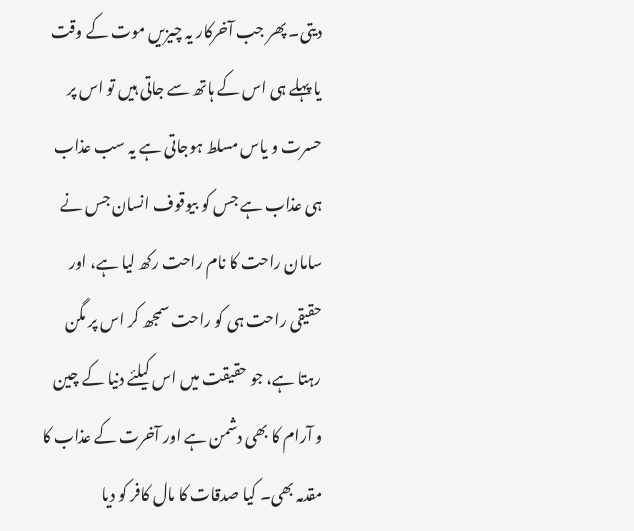دیتی۔ پھر جب آخرکار یہ چیزیں موت کے وقت یا پہلے ہی اس کے ہاتھ سے جاتی ہیں تو اس پر حسرت و یاس مسلط ہوجاتی ہے یہ سب عذاب ہی عذاب ہے جس کو بیوقوف انسان جس نے سامان راحت کا نام راحت رکھ لیا ہے، اور حقیقی راحت ہی کو راحت سمجھ کر اس پر مگن رہتا ہے، جو حقیقت میں اس کیلئے دنیا کے چین و آرام کا بھی دشمن ہے اور آخرت کے عذاب کا مقدمہ بھی۔ کیا صدقات کا مال کافر کو دیا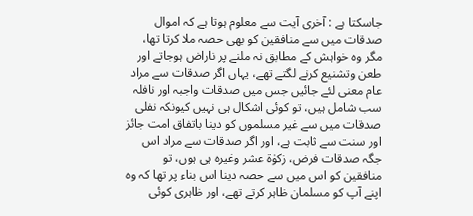جاسکتا ہے : آخری آیت سے معلوم ہوتا ہے کہ اموال صدقات میں سے منافقین کو بھی حصہ ملا کرتا تھا، مگر وہ خواہش کے مطابق نہ ملنے پر ناراض ہوجاتے اور طعن وتشنیع کرنے لگتے تھے، یہاں اگر صدقات سے مراد عام معنی لئے جائیں جس میں صدقات واجبہ اور نافلہ سب شامل ہیں، تو کوئی اشکال ہی نہیں کیونکہ نفلی صدقات میں سے غیر مسلموں کو دینا باتفاق امت جائز اور سنت سے ثابت ہے، اور اگر صدقات سے مراد اس جگہ صدقات فرض، زکوٰة عشر وغیرہ ہی ہوں، تو منافقین کو اس میں سے حصہ دینا اس بناء پر تھا کہ وہ اپنے آپ کو مسلمان ظاہر کرتے تھے، اور ظاہری کوئی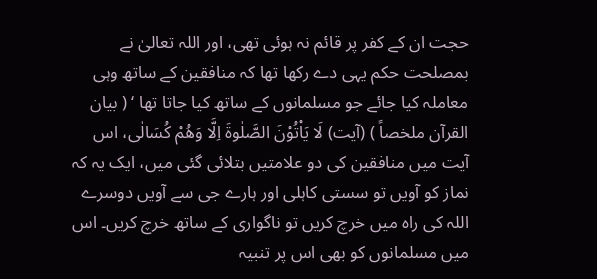حجت ان کے کفر پر قائم نہ ہوئی تھی، اور اللہ تعالیٰ نے بمصلحت حکم یہی دے رکھا تھا کہ منافقین کے ساتھ وہی معاملہ کیا جائے جو مسلمانوں کے ساتھ کیا جاتا تھا ‘ ( بیان القرآن ملخصاً ) (آیت) لَا يَاْتُوْنَ الصَّلٰوةَ اِلَّا وَهُمْ كُسَالٰى، اس آیت میں منافقین کی دو علامتیں بتلائی گئی میں، ایک یہ کہ نماز کو آویں تو سستی کاہلی اور ہارے جی سے آویں دوسرے اللہ کی راہ میں خرچ کریں تو ناگواری کے ساتھ خرچ کریں۔ اس میں مسلمانوں کو بھی اس پر تنبیہ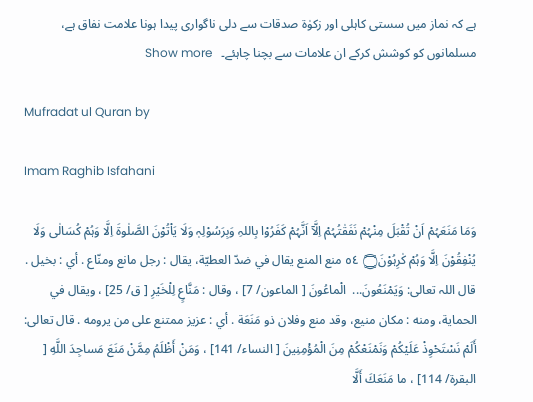ہے کہ نماز میں سستی کاہلی اور زکوٰة صدقات سے دلی ناگواری پیدا ہونا علامت نفاق ہے، مسلمانوں کو کوشش کرکے ان علامات سے بچنا چاہئے۔   Show more

Mufradat ul Quran by

Imam Raghib Isfahani

وَمَا مَنَعَہُمْ اَنْ تُقْبَلَ مِنْہُمْ نَفَقٰتُہُمْ اِلَّآ اَنَّہُمْ كَفَرُوْا بِاللہِ وَبِرَسُوْلِہٖ وَلَا يَاْتُوْنَ الصَّلٰوۃَ اِلَّا وَہُمْ كُسَالٰى وَلَا يُنْفِقُوْنَ اِلَّا وَہُمْ كٰرِہُوْنَ۝ ٥٤ منع المنع يقال في ضدّ العطيّة، يقال : رجل مانع ومنّاع . أي : بخیل . قال اللہ تعالی: وَيَمْنَعُونَ...  الْماعُونَ [ الماعون/ 7] ، وقال : مَنَّاعٍ لِلْخَيْرِ [ ق/ 25] ، ويقال في الحماية، ومنه : مكان منیع، وقد منع وفلان ذو مَنَعَة . أي : عزیز ممتنع علی من يرومه . قال تعالی: أَلَمْ نَسْتَحْوِذْ عَلَيْكُمْ وَنَمْنَعْكُمْ مِنَ الْمُؤْمِنِينَ [ النساء/ 141] ، وَمَنْ أَظْلَمُ مِمَّنْ مَنَعَ مَساجِدَ اللَّهِ [ البقرة/ 114] ، ما مَنَعَكَ أَلَّا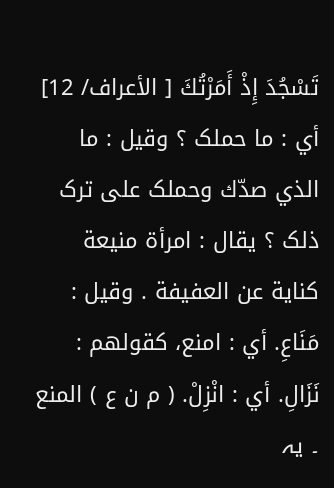تَسْجُدَ إِذْ أَمَرْتُكَ [ الأعراف/ 12] أي : ما حملک ؟ وقیل : ما الذي صدّك وحملک علی ترک ذلک ؟ يقال : امرأة منیعة كناية عن العفیفة . وقیل : مَنَاعِ. أي : امنع، کقولهم : نَزَالِ. أي : انْزِلْ. ( م ن ع ) المنع ۔ یہ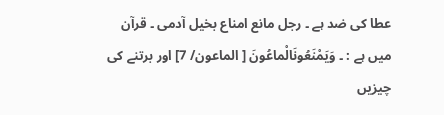عطا کی ضد ہے ۔ رجل مانع امناع بخیل آدمی ۔ قرآن میں ہے : ۔ وَيَمْنَعُونَالْماعُونَ [ الماعون/ 7] اور برتنے کی چیزیں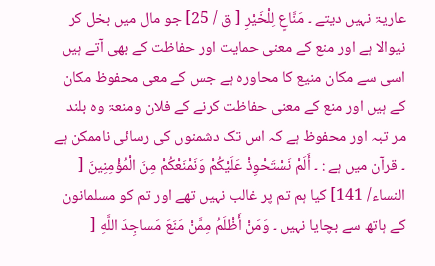عاریۃ نہیں دیتے ۔ مَنَّاعٍ لِلْخَيْرِ [ ق / 25] جو مال میں بخل کر نیوالا ہے اور منع کے معنی حمایت اور حفاظت کے بھی آتے ہیں اسی سے مکان منیع کا محاورہ ہے جس کے معی محفوظ مکان کے ہیں اور منع کے معنی حفاظت کرنے کے فلان ومنعۃ وہ بلند مر تبہ اور محفوظ ہے کہ اس تک دشمنوں کی رسائی ناممکن ہے ۔ قرآن میں ہے : ۔ أَلَمْ نَسْتَحْوِذْ عَلَيْكُمْ وَنَمْنَعْكُمْ مِنَ الْمُؤْمِنِينَ [ النساء/ 141] کیا ہم تم پر غالب نہیں تھے اور تم کو مسلمانون کے ہاتھ سے بچایا نہیں ۔ وَمَنْ أَظْلَمُ مِمَّنْ مَنَعَ مَساجِدَ اللَّهِ [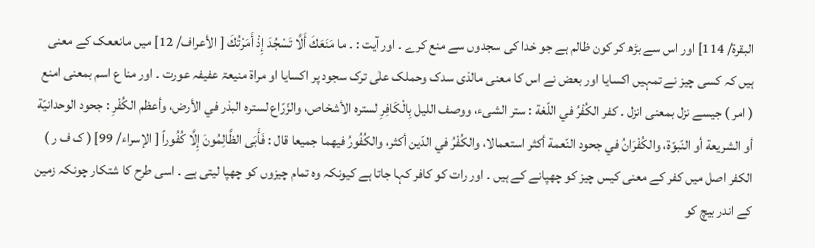البقرة/ 114] اور اس سے بڑھ کر کون ظالم ہے جو خدا کی سجدوں سے منع کرے ۔ اور آیت : ۔ ما مَنَعَكَ أَلَّا تَسْجُدَ إِذْ أَمَرْتُكَ [ الأعراف/ 12] میں مانععک کے معنی ہیں کہ کسی چیز نے تمہیں اکسایا اور بعض نے اس کا معنی مالذی سدک وحملک علٰی ترک سجود پر اکسایا او مراۃ منیعۃ عفیفہ عورت ۔ اور منا ع اسم بمعنی امنع ( امر ) جیسے نزل بمعنی انزل ۔ كفر الكُفْرُ في اللّغة : ستر الشیء، ووصف اللیل بِالْكَافِرِ لستره الأشخاص، والزّرّاع لستره البذر في الأرض، وأعظم الكُفْرِ : جحود الوحدانيّة أو الشریعة أو النّبوّة، والکُفْرَانُ في جحود النّعمة أكثر استعمالا، والکُفْرُ في الدّين أكثر، والکُفُورُ فيهما جمیعا قال : فَأَبَى الظَّالِمُونَ إِلَّا كُفُوراً [ الإسراء/ 99] ( ک ف ر ) الکفر اصل میں کفر کے معنی کیس چیز کو چھپانے کے ہیں ۔ اور رات کو کافر کہا جاتا ہے کیونکہ وہ تمام چیزوں کو چھپا لیتی ہے ۔ اسی طرح کا شتکار چونکہ زمین کے اندر بیچ کو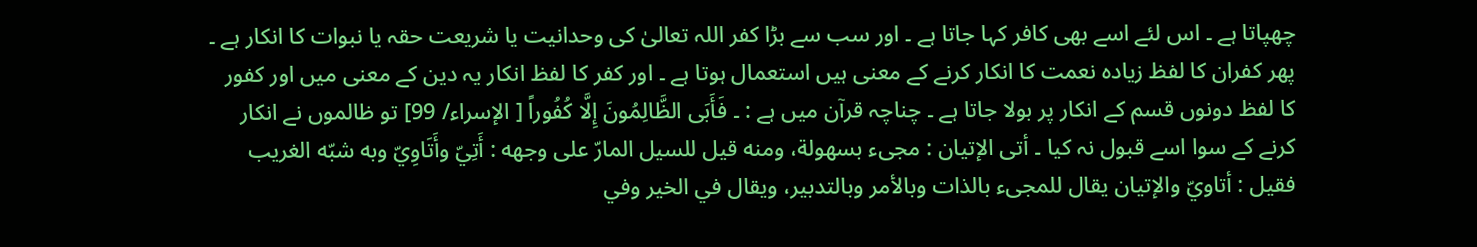چھپاتا ہے ۔ اس لئے اسے بھی کافر کہا جاتا ہے ۔ اور سب سے بڑا کفر اللہ تعالیٰ کی وحدانیت یا شریعت حقہ یا نبوات کا انکار ہے ۔ پھر کفران کا لفظ زیادہ نعمت کا انکار کرنے کے معنی ہیں استعمال ہوتا ہے ۔ اور کفر کا لفظ انکار یہ دین کے معنی میں اور کفور کا لفظ دونوں قسم کے انکار پر بولا جاتا ہے ۔ چناچہ قرآن میں ہے : ۔ فَأَبَى الظَّالِمُونَ إِلَّا كُفُوراً [ الإسراء/ 99] تو ظالموں نے انکار کرنے کے سوا اسے قبول نہ کیا ۔ أتى الإتيان : مجیء بسهولة، ومنه قيل للسیل المارّ علی وجهه : أَتِيّ وأَتَاوِيّ وبه شبّه الغریب فقیل : أتاويّ والإتيان يقال للمجیء بالذات وبالأمر وبالتدبیر، ويقال في الخیر وفي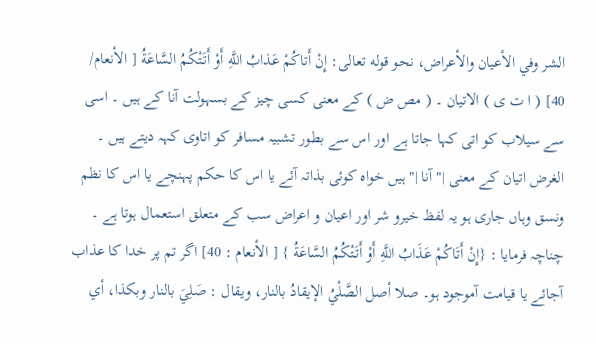الشر وفي الأعيان والأعراض، نحو قوله تعالی: إِنْ أَتاكُمْ عَذابُ اللَّهِ أَوْ أَتَتْكُمُ السَّاعَةُ [ الأنعام/ 40] ( ا ت ی ) الاتیان ۔ ( مص ض ) کے معنی کسی چیز کے بسہولت آنا کے ہیں ۔ اسی سے سیلاب کو اتی کہا جاتا ہے اور اس سے بطور تشبیہ مسافر کو اتاوی کہہ دیتے ہیں ۔ الغرض اتیان کے معنی |" آنا |" ہیں خواہ کوئی بذاتہ آئے یا اس کا حکم پہنچے یا اس کا نظم ونسق وہاں جاری ہو یہ لفظ خیرو شر اور اعیان و اعراض سب کے متعلق استعمال ہوتا ہے ۔ چناچہ فرمایا : {إِنْ أَتَاكُمْ عَذَابُ اللَّهِ أَوْ أَتَتْكُمُ السَّاعَةُ } [ الأنعام : 40] اگر تم پر خدا کا عذاب آجائے یا قیامت آموجود ہو۔ صلا أصل الصَّلْيُ الإيقادُ بالنار، ويقال : صَلِيَ بالنار وبکذا، أي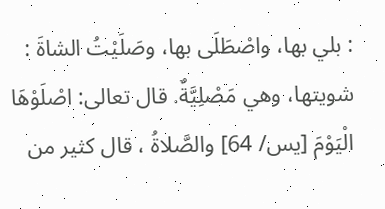: بلي بها، واصْطَلَى بها، وصَلَيْتُ الشاةَ : شویتها، وهي مَصْلِيَّةٌ. قال تعالی: اصْلَوْهَا الْيَوْمَ [يس/ 64] والصَّلاةُ ، قال کثير من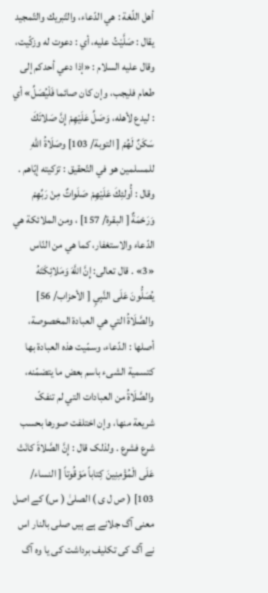أهل اللّغة : هي الدّعاء، والتّبريك والتّمجید يقال : صَلَّيْتُ عليه، أي : دعوت له وزكّيت، وقال عليه السلام : «إذا دعي أحدکم إلى طعام فلیجب، وإن کان صائما فَلْيُصَلِّ» أي : ليدع لأهله، وَصَلِّ عَلَيْهِمْ إِنَّ صَلاتَكَ سَكَنٌ لَهُمْ [ التوبة/ 103] وصَلَاةُ اللهِ للمسلمین هو في التّحقیق : تزكيته إيّاهم . وقال : أُولئِكَ عَلَيْهِمْ صَلَواتٌ مِنْ رَبِّهِمْ وَرَحْمَةٌ [ البقرة/ 157] ، ومن الملائكة هي الدّعاء والاستغفار، كما هي من النّاس «3» . قال تعالی: إِنَّ اللَّهَ وَمَلائِكَتَهُ يُصَلُّونَ عَلَى النَّبِيِ [ الأحزاب/ 56] والصَّلَاةُ التي هي العبادة المخصوصة، أصلها : الدّعاء، وسمّيت هذه العبادة بها کتسمية الشیء باسم بعض ما يتضمّنه، والصَّلَاةُ من العبادات التي لم تنفکّ شریعة منها، وإن اختلفت صورها بحسب شرع فشرع . ولذلک قال : إِنَّ الصَّلاةَ كانَتْ عَلَى الْمُؤْمِنِينَ كِتاباً مَوْقُوتاً [ النساء/ 103] ( ص ل ی ) الصلیٰ ( س) کے اصل معنی آگ جلانے ہے ہیں صلی بالنار اس نے آگ کی تکلیف برداشت کی یا وہ آگ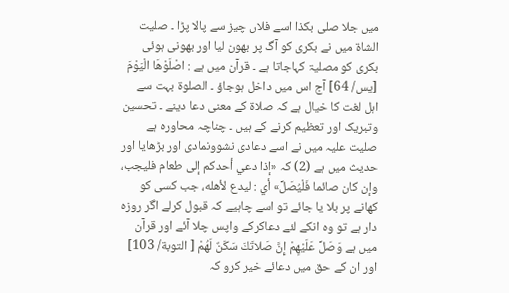میں جلا صلی بکذا اسے فلاں چیز سے پالا پڑا ۔ صلیت الشاۃ میں نے بکری کو آگ پر بھون لیا اور بھونی ہوئی بکری کو مصلیۃ کہاجاتا ہے ۔ قرآن میں ہے : اصْلَوْهَا الْيَوْمَ [يس/ 64] آج اس میں داخل ہوجاؤ ۔ الصلوۃ بہت سے اہل لغت کا خیال ہے کہ صلاۃ کے معنی دعا دینے ۔ تحسین وتبریک اور تعظیم کرنے کے ہیں ۔ چناچہ محاورہ ہے صلیت علیہ میں نے اسے دعادی نشوونمادی اور بڑھایا اور حدیث میں ہے (2) کہ «إذا دعي أحدکم إلى طعام فلیجب، وإن کان صائما فَلْيُصَلِّ» أي : ليدع لأهله، جب کسی کو کھانے پر بلا یا جائے تو اسے چاہیے کہ قبول کرلے اگر روزہ دار ہے تو وہ انکے لئے دعاکرکے واپس چلا آئے اور قرآن میں ہے وَصَلِّ عَلَيْهِمْ إِنَّ صَلاتَكَ سَكَنٌ لَهُمْ [ التوبة/ 103] اور ان کے حق میں دعائے خیر کرو کہ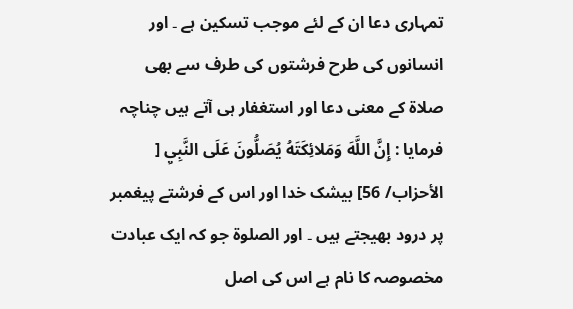تمہاری دعا ان کے لئے موجب تسکین ہے ۔ اور انسانوں کی طرح فرشتوں کی طرف سے بھی صلاۃ کے معنی دعا اور استغفار ہی آتے ہیں چناچہ فرمایا : إِنَّ اللَّهَ وَمَلائِكَتَهُ يُصَلُّونَ عَلَى النَّبِيِ [ الأحزاب/ 56] بیشک خدا اور اس کے فرشتے پیغمبر پر درود بھیجتے ہیں ۔ اور الصلوۃ جو کہ ایک عبادت مخصوصہ کا نام ہے اس کی اصل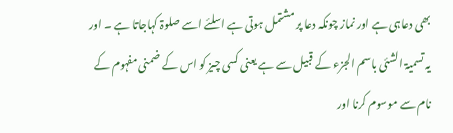بھی دعاہی ہے اور نماز چونکہ دعا پر مشتمل ہوتی ہے اسلئے اسے صلوۃ کہاجاتا ہے ۔ اور یہ تسمیۃ الشئی باسم الجزء کے قبیل سے ہے یعنی کسی چیز کو اس کے ضمنی مفہوم کے نام سے موسوم کرنا اور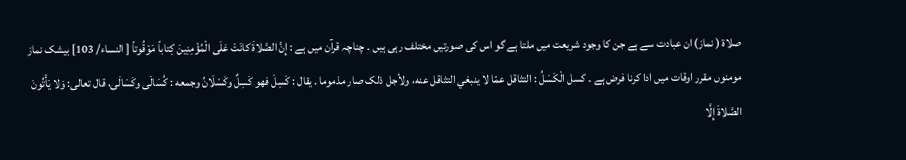صلاۃ ( نماز) ان عبادت سے ہے جن کا وجود شریعت میں ملتا ہے گو اس کی صورتیں مختلف رہی ہیں ۔ چناچہ قرآن میں ہے : إِنَّ الصَّلاةَ كانَتْ عَلَى الْمُؤْمِنِينَ كِتاباً مَوْقُوتاً [ النساء/ 103] بیشک نماز مومنوں مقرر اوقات میں ادا کرنا فرض ہے ۔ كسل الْكَسَلُ : التثاقل عمّا لا ينبغي التثاقل عنه، ولأجل ذلک صار مذموما . يقال : كَسِلَ فهو كَسِلٌ وكَسْلَانُ وجمعه : كُسَالَى وكَسَالَى، قال تعالی: وَلا يَأْتُونَ الصَّلاةَ إِلَّا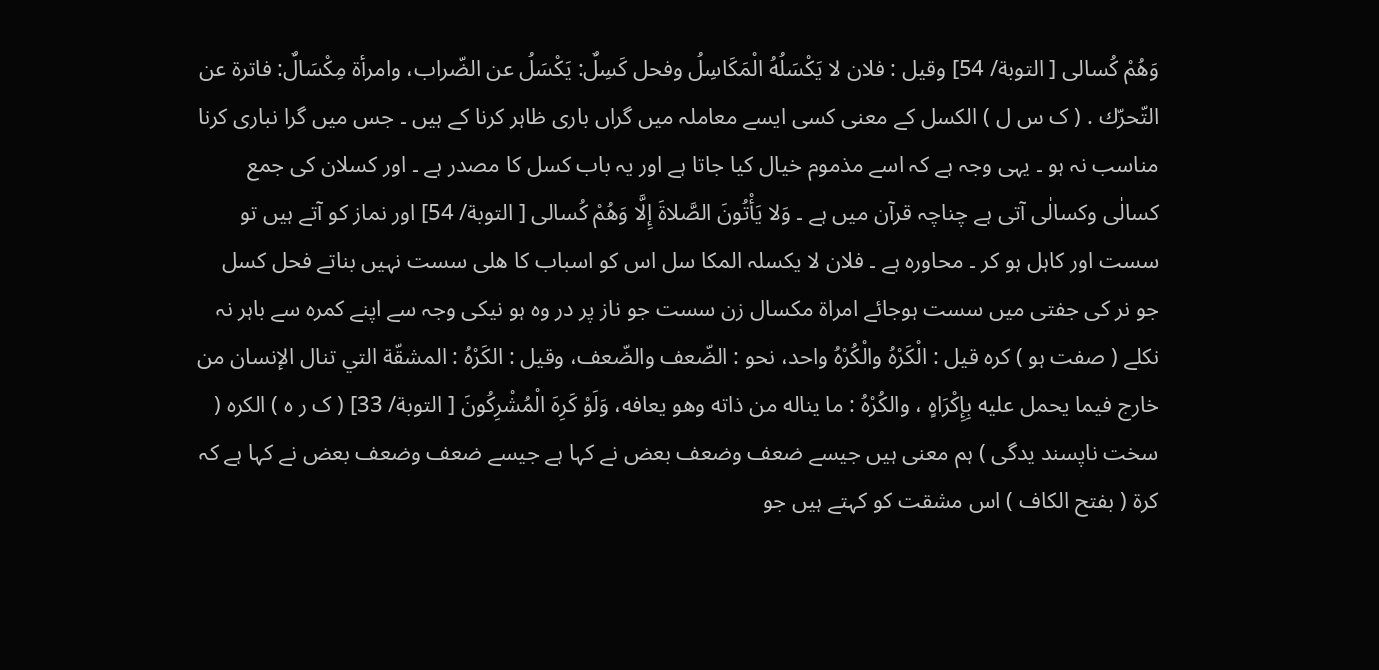وَهُمْ كُسالی [ التوبة/ 54] وقیل : فلان لا يَكْسَلُهُ الْمَكَاسِلُ وفحل كَسِلٌ: يَكْسَلُ عن الضّراب، وامرأة مِكْسَالٌ: فاترة عن التّحرّك . ( ک س ل ) الکسل کے معنی کسی ایسے معاملہ میں گراں باری ظاہر کرنا کے ہیں ۔ جس میں گرا نباری کرنا مناسب نہ ہو ۔ یہی وجہ ہے کہ اسے مذموم خیال کیا جاتا ہے اور یہ باب کسل کا مصدر ہے ۔ اور کسلان کی جمع کسالٰی وکسالٰی آتی ہے چناچہ قرآن میں ہے ۔ وَلا يَأْتُونَ الصَّلاةَ إِلَّا وَهُمْ كُسالی [ التوبة/ 54] اور نماز کو آتے ہیں تو سست اور کاہل ہو کر ۔ محاورہ ہے ۔ فلان لا یکسلہ المکا سل اس کو اسباب کا ھلی سست نہیں بناتے فحل کسل جو نر کی جفتی میں سست ہوجائے امراۃ مکسال زن سست جو ناز پر در وہ ہو نیکی وجہ سے اپنے کمرہ سے باہر نہ نکلے ( صفت ہو ) كره قيل : الْكَرْهُ والْكُرْهُ واحد، نحو : الضّعف والضّعف، وقیل : الكَرْهُ : المشقّة التي تنال الإنسان من خارج فيما يحمل عليه بِإِكْرَاهٍ ، والکُرْهُ : ما يناله من ذاته وهو يعافه، وَلَوْ كَرِهَ الْمُشْرِكُونَ [ التوبة/ 33] ( ک ر ہ ) الکرہ ( سخت ناپسند یدگی ) ہم معنی ہیں جیسے ضعف وضعف بعض نے کہا ہے جیسے ضعف وضعف بعض نے کہا ہے کہ کرۃ ( بفتح الکاف ) اس مشقت کو کہتے ہیں جو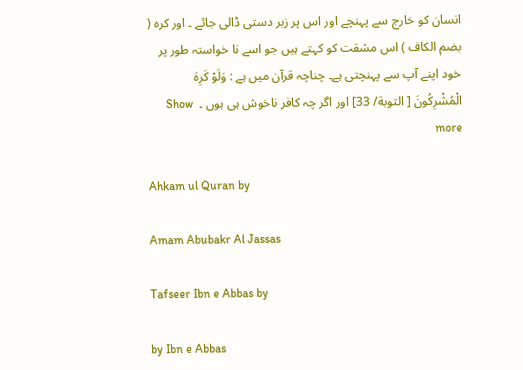انسان کو خارج سے پہنچے اور اس پر زبر دستی ڈالی جائے ۔ اور کرہ ( بضم الکاف ) اس مشقت کو کہتے ہیں جو اسے نا خواستہ طور پر خود اپنے آپ سے پہنچتی ہے۔ چناچہ قرآن میں ہے : وَلَوْ كَرِهَ الْمُشْرِكُونَ [ التوبة/ 33] اور اگر چہ کافر ناخوش ہی ہوں ۔  Show more

Ahkam ul Quran by

Amam Abubakr Al Jassas

Tafseer Ibn e Abbas by

by Ibn e Abbas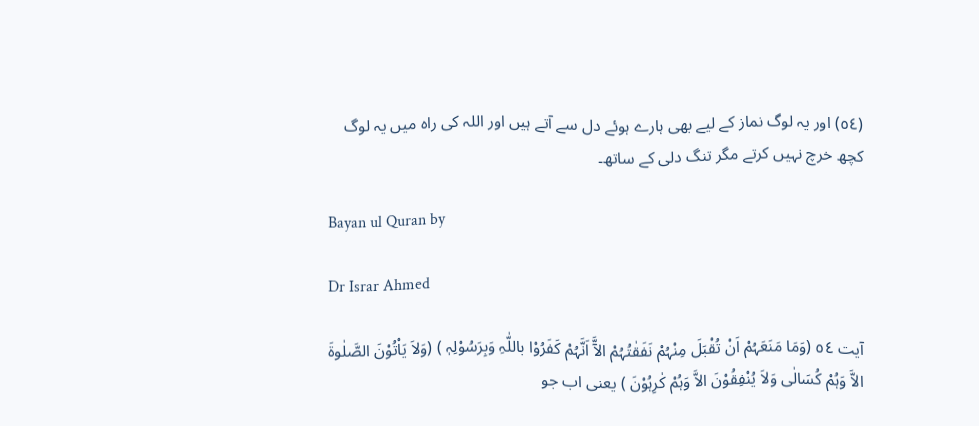(٥٤) اور یہ لوگ نماز کے لیے بھی ہارے ہوئے دل سے آتے ہیں اور اللہ کی راہ میں یہ لوگ کچھ خرچ نہیں کرتے مگر تنگ دلی کے ساتھ۔

Bayan ul Quran by

Dr Israr Ahmed

آیت ٥٤ (وَمَا مَنَعَہُمْ اَنْ تُقْبَلَ مِنْہُمْ نَفَقٰتُہُمْ الآَّ اَنَّہُمْ کَفَرُوْا باللّٰہِ وَبِرَسُوْلِہٖ ) (وَلاَ یَاْتُوْنَ الصَّلٰوۃَ الاَّ وَہُمْ کُسَالٰی وَلاَ یُنْفِقُوْنَ الاَّ وَہُمْ کٰرِہُوْنَ ) یعنی اب جو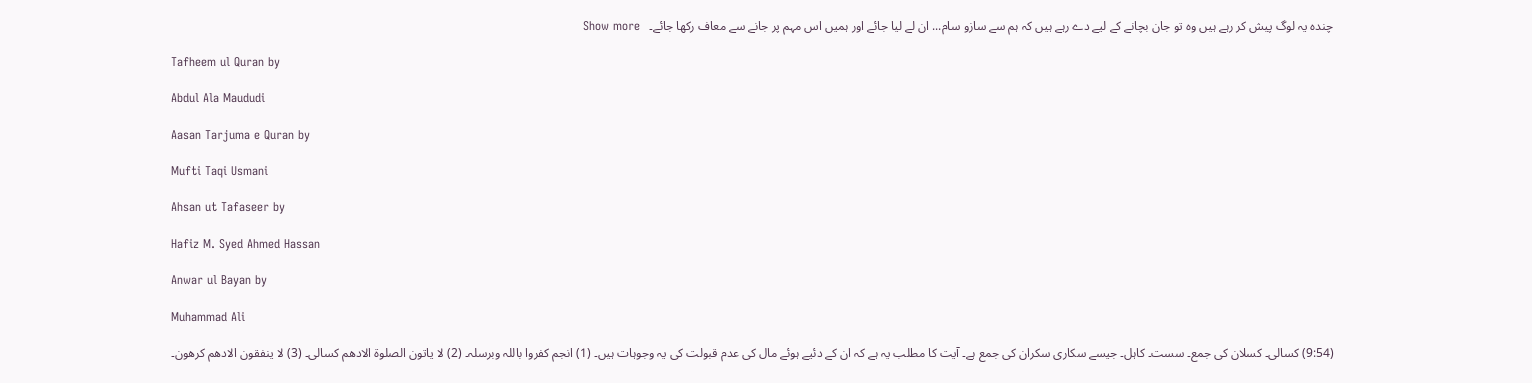چندہ یہ لوگ پیش کر رہے ہیں وہ تو جان بچانے کے لیے دے رہے ہیں کہ ہم سے سازو سام... ان لے لیا جائے اور ہمیں اس مہم پر جانے سے معاف رکھا جائے۔   Show more

Tafheem ul Quran by

Abdul Ala Maududi

Aasan Tarjuma e Quran by

Mufti Taqi Usmani

Ahsan ut Tafaseer by

Hafiz M. Syed Ahmed Hassan

Anwar ul Bayan by

Muhammad Ali

(9:54) کسالی۔ کسلان کی جمع۔ سست۔ کاہل۔ جیسے سکاری سکران کی جمع ہے۔ آیت کا مطلب یہ ہے کہ ان کے دئیے ہوئے مال کی عدم قبولت کی یہ وجوہات ہیں۔ (1) انجم کفروا باللہ وبرسلہ۔ (2) لا یاتون الصلوۃ الادھم کسالی۔ (3) لا ینفقون الادھم کرھون۔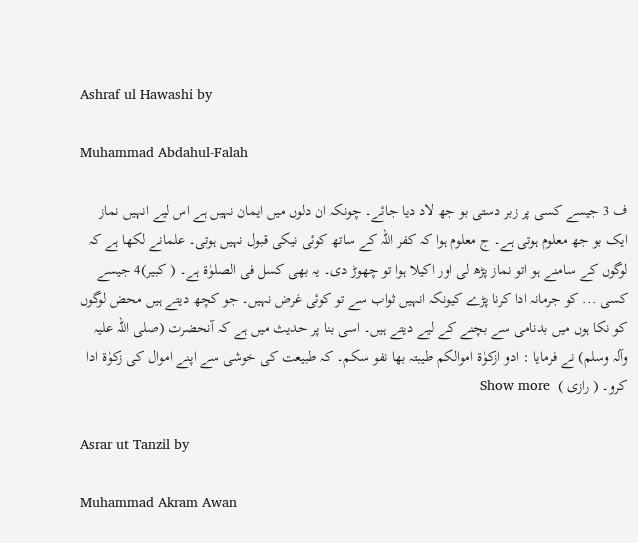Ashraf ul Hawashi by

Muhammad Abdahul-Falah

ف 3 جیسے کسی پر زبر دستی بو جھ لاد دیا جائے۔ چونکہ ان دلوں میں ایمان نہیں ہے اس لیے انہیں نماز ایک بو جھ معلوم ہوتی ہے۔ ج معلوم ہوا کہ کفر اللہ کے ساتھ کوئی نیکی قبول نہیں ہوتی۔ علمانے لکھا ہے کہ لوگوں کے سامنے ہو اتو نماز پڑھ لی اور اکیلا ہوا تو چھوڑ دی۔ یہ بھی کسل فی الصلوٰۃ ہے۔ ( کبیر)4 جیسے کسی ... کو جرمانہ ادا کرنا پڑے کیونکہ انہیں ثواب سے تو کوئی غرض نہیں۔ جو کچھ دیتے ہیں محض لوگوں کو نکا ہوں میں بدنامی سے بچنے کے لیے دیتے ہیں۔ اسی بنا پر حدیث میں ہے کہ آنحضرت (صلی اللہ علیہ وآلہ وسلم) نے فرمایا : ادو ازکوٰۃ اموالکم طیبتہ بھا نفو سکم۔ کہ طبیعت کی خوشی سے اپنے اموال کی زکوٰۃ ادا کرو۔ ( رازی )  Show more

Asrar ut Tanzil by

Muhammad Akram Awan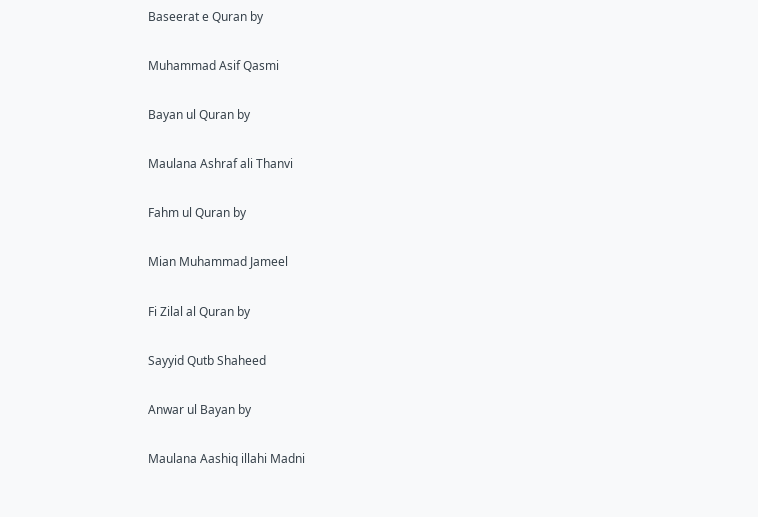Baseerat e Quran by

Muhammad Asif Qasmi

Bayan ul Quran by

Maulana Ashraf ali Thanvi

Fahm ul Quran by

Mian Muhammad Jameel

Fi Zilal al Quran by

Sayyid Qutb Shaheed

Anwar ul Bayan by

Maulana Aashiq illahi Madni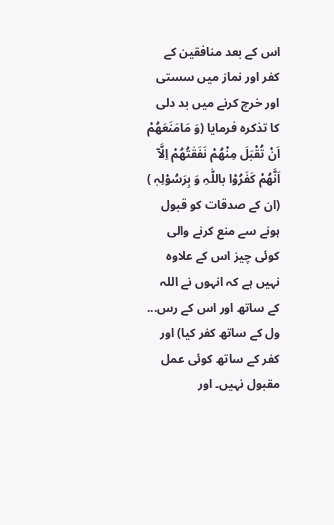اس کے بعد منافقین کے کفر اور نماز میں سستی اور خرچ کرنے میں بد دلی کا تذکرہ فرمایا (وَ مَامَنَعَھُمْ اَنْ تُقْبَلَ مِنْھُمْ نَفَقٰتُھُمْ اِلَّآ اَنَّھُمْ کَفَرُوْا باللّٰہِ وَ بِرَسُوْلِہٖ ) (ان کے صدقات کو قبول ہونے سے منع کرنے والی کوئی چیز اس کے علاوہ نہیں ہے کہ انہوں نے اللہ کے ساتھ اور اس کے رس... ول کے ساتھ کفر کیا) اور کفر کے ساتھ کوئی عمل مقبول نہیں۔ اور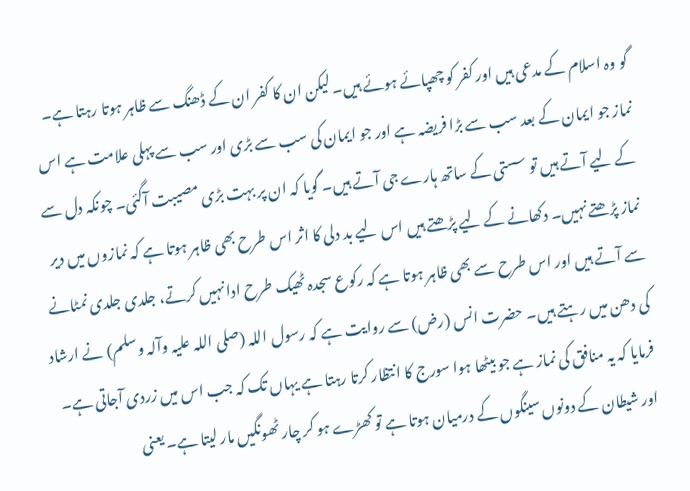گو وہ اسلام کے مدعی ہیں اور کفر کو چھپائے ہوئے ہیں۔ لیکن ان کا کفر ان کے ڈھنگ سے ظاہر ہوتا رہتا ہے۔ نماز جو ایمان کے بعد سب سے بڑا فریضہ ہے اور جو ایمان کی سب سے بڑی اور سب سے پہلی علامت ہے اس کے لیے آتے ہیں تو سستی کے ساتھ ہارے جی آتے ہیں۔ گویا کہ ان پر بہت بڑی مصیبت آگئی۔ چونکہ دل سے نماز پڑھتے نہیں۔ دکھانے کے لیے پڑھتے ہیں اس لیے بد دلی کا اثر اس طرح بھی ظاہر ہوتا ہے کہ نمازوں میں دیر سے آتے ہیں اور اس طرح سے بھی ظاہر ہوتا ہے کہ رکوع سجدہ ٹھیک طرح ادا نہیں کرتے، جلدی جلدی نمٹانے کی دھن میں رہتے ہیں۔ حضرت انس (رض) سے روایت ہے کہ رسول اللہ (صلی اللہ علیہ وآلہ وسلم) نے ارشاد فرمایا کہ یہ منافق کی نماز ہے جو بیٹھا ہوا سورج کا انتظار کرتا رہتا ہے یہاں تک کہ جب اس میں زردی آجاتی ہے۔ اور شیطان کے دونوں سینگوں کے درمیان ہوتا ہے تو کھڑے ہو کر چار ٹھونگیں مار لیتا ہے۔ یعنی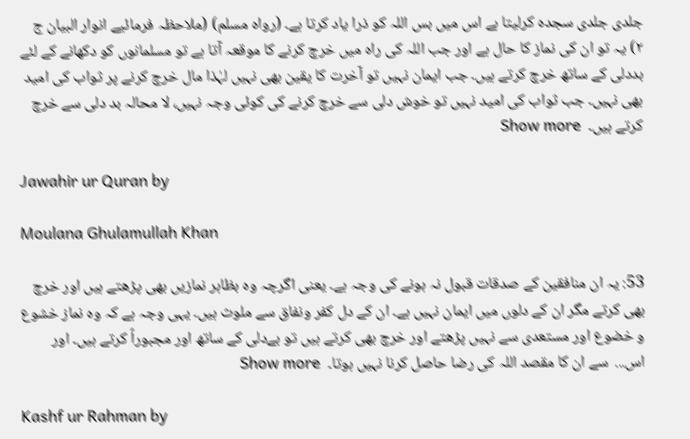جلدی جلدی سجدہ کرلیتا ہے اس میں بس اللہ کو ذرا یاد کرتا ہے۔ (رواہ مسلم) (ملاحظہ فرمائیے انوار البیان ج ٢) یہ تو ان کی نماز کا حال ہے اور جب اللہ کی راہ میں خرچ کرنے کا موقعہ آتا ہے تو مسلمانوں کو دکھانے کے لئے بددلی کے ساتھ خرچ کرتے ہیں۔ جب ایمان نہیں تو آخرت کا یقین بھی نہیں لہٰذا مال خرچ کرنے پر ثواب کی امید بھی نہیں۔ جب ثواب کی امید نہیں تو خوش دلی سے خرچ کرنے کی کوئی وجہ نہیں، لا محالہ بد دلی سے خرچ کرتے ہیں۔  Show more

Jawahir ur Quran by

Moulana Ghulamullah Khan

53: یہ ان منافقین کے صدقات قبول نہ ہونے کی وجہ ہے۔ یعنی اگرچہ وہ بظاہر نمازیں بھی پڑھتے ہیں اور خرچ بھی کرتے مگر ان کے دلوں میں ایمان نہیں ہے۔ ان کے دل کفر ونفاق سے ملوث ہیں۔ یہی وجہ ہے کہ وہ نماز خشوع و خضوع اور مستعدی سے نہیں پڑھتے اور خرچ بھی کرتے ہیں تو بےدلی کے ساتھ اور مجبوراً کرتے ہیں۔ اور اس...  سے ان کا مقصد اللہ کی رضا حاصل کرنا نہیں ہوتا۔  Show more

Kashf ur Rahman by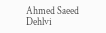Ahmed Saeed Dehlvi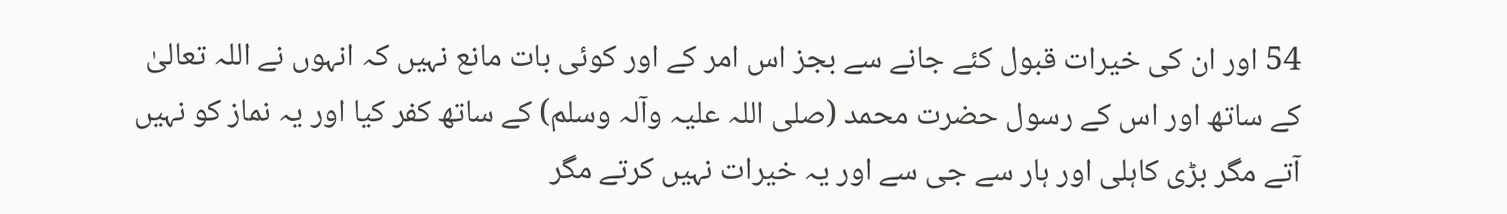54 اور ان کی خیرات قبول کئے جانے سے بجز اس امر کے اور کوئی بات مانع نہیں کہ انہوں نے اللہ تعالیٰ کے ساتھ اور اس کے رسول حضرت محمد (صلی اللہ علیہ وآلہ وسلم) کے ساتھ کفر کیا اور یہ نماز کو نہیں آتے مگر بڑی کاہلی اور ہار سے جی سے اور یہ خیرات نہیں کرتے مگر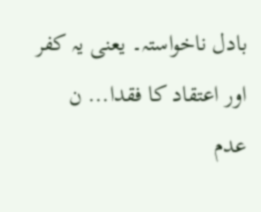بادل ناخواستہ۔ یعنی یہ کفر اور اعتقاد کا فقدا... ن عدم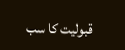قبولیت کا سب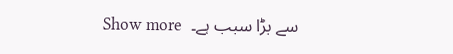سے بڑا سبب ہے۔  Show more